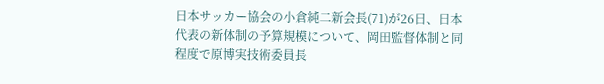日本サッカー協会の小倉純二新会長(71)が26日、日本代表の新体制の予算規模について、岡田監督体制と同程度で原博実技術委員長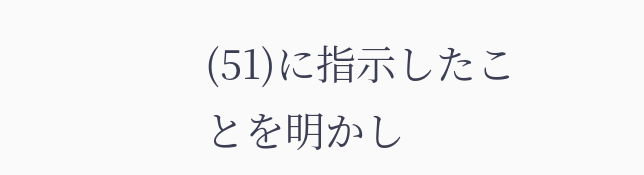(51)に指示したことを明かし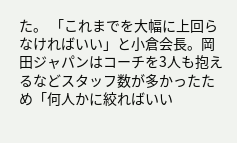た。 「これまでを大幅に上回らなければいい」と小倉会長。岡田ジャパンはコーチを3人も抱えるなどスタッフ数が多かったため「何人かに絞ればいい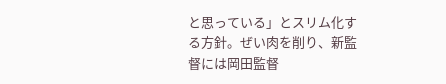と思っている」とスリム化する方針。ぜい肉を削り、新監督には岡田監督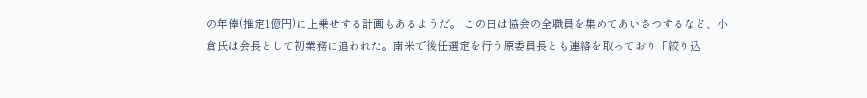の年俸(推定1億円)に上乗せする計画もあるようだ。 この日は協会の全職員を集めてあいさつするなど、小倉氏は会長として初業務に追われた。南米で後任選定を行う原委員長とも連絡を取っており「絞り込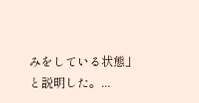みをしている状態」と説明した。...